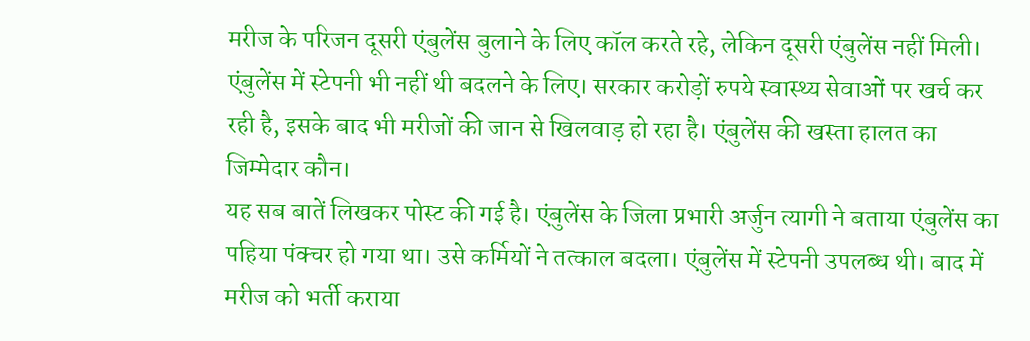मरीज के परिजन दूसरी एंबुलेंस बुलाने के लिए कॉल करते रहे, लेकिन दूसरी एंबुलेंस नहीं मिली। एंबुलेंस में स्टेपनी भी नहीं थी बदलने के लिए। सरकार करोड़ों रुपये स्वास्थ्य सेवाओं पर खर्च कर रही है, इसके बाद भी मरीजों की जान से खिलवाड़ हो रहा है। एंबुलेंस की खस्ता हालत का जिम्मेदार कौन।
यह सब बातें लिखकर पोस्ट की गई है। एंबुलेंस के जिला प्रभारी अर्जुन त्यागी ने बताया एंबुलेंस का पहिया पंक्चर हो गया था। उसे कर्मियों ने तत्काल बदला। एंबुलेंस में स्टेपनी उपलब्ध थी। बाद में मरीज को भर्ती कराया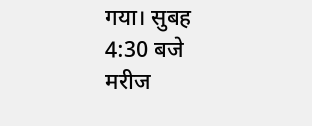गया। सुबह 4:30 बजे मरीज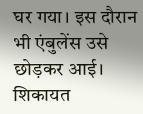घर गया। इस दौरान भी एंबुलेंस उसे छोड़कर आई। शिकायत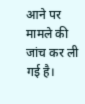आने पर मामले की जांच कर ली गई है।